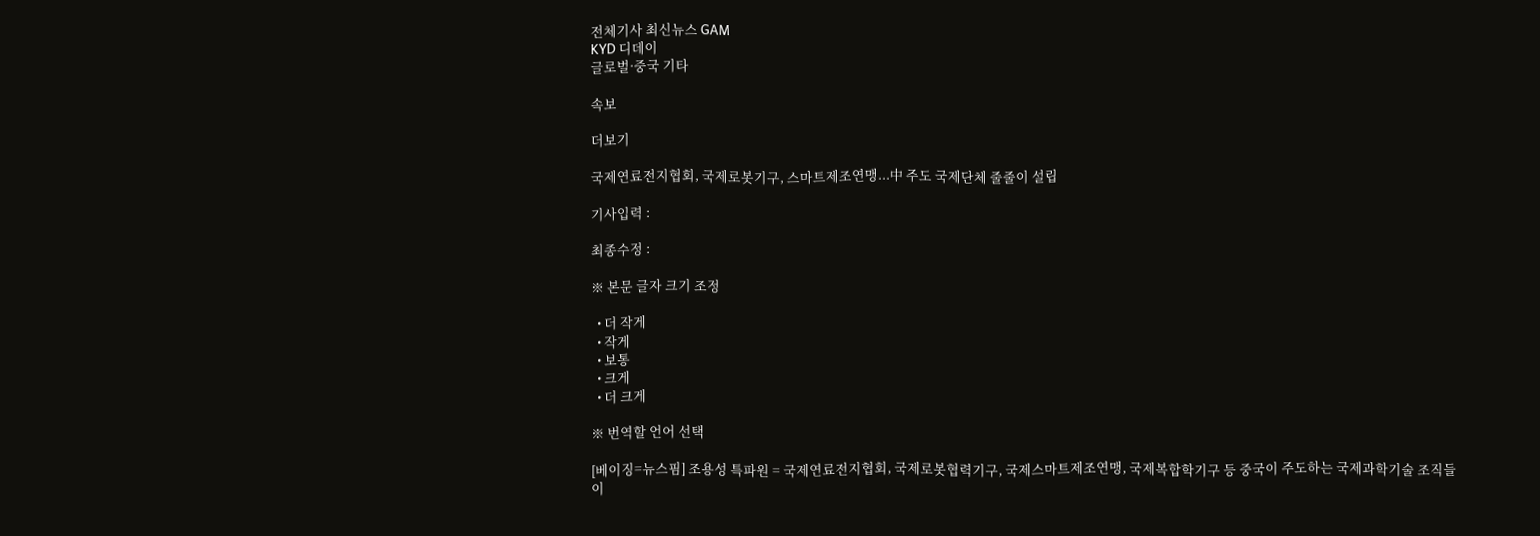전체기사 최신뉴스 GAM
KYD 디데이
글로벌·중국 기타

속보

더보기

국제연료전지협회, 국제로봇기구, 스마트제조연맹...中 주도 국제단체 줄줄이 설립

기사입력 :

최종수정 :

※ 본문 글자 크기 조정

  • 더 작게
  • 작게
  • 보통
  • 크게
  • 더 크게

※ 번역할 언어 선택

[베이징=뉴스핌] 조용성 특파원 = 국제연료전지협회, 국제로봇협력기구, 국제스마트제조연맹, 국제복합학기구 등 중국이 주도하는 국제과학기술 조직들이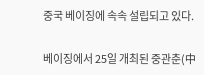중국 베이징에 속속 설립되고 있다.

베이징에서 25일 개최된 중관춘(中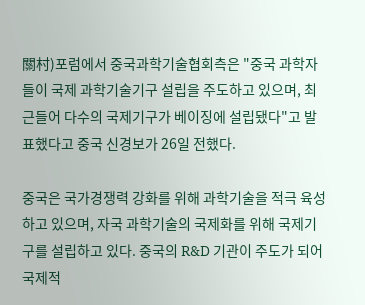關村)포럼에서 중국과학기술협회측은 "중국 과학자들이 국제 과학기술기구 설립을 주도하고 있으며, 최근들어 다수의 국제기구가 베이징에 설립됐다"고 발표했다고 중국 신경보가 26일 전했다.

중국은 국가경쟁력 강화를 위해 과학기술을 적극 육성하고 있으며, 자국 과학기술의 국제화를 위해 국제기구를 설립하고 있다. 중국의 R&D 기관이 주도가 되어 국제적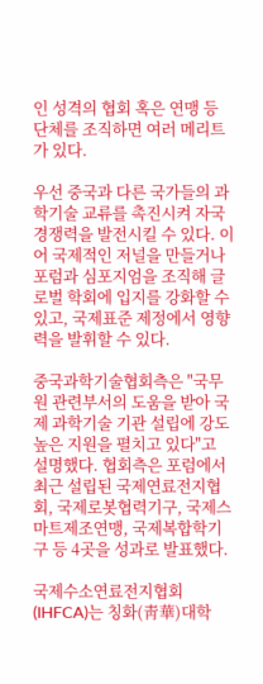인 성격의 협회 혹은 연맹 등 단체를 조직하면 여러 메리트가 있다.

우선 중국과 다른 국가들의 과학기술 교류를 촉진시켜 자국 경쟁력을 발전시킬 수 있다. 이어 국제적인 저널을 만들거나 포럼과 심포지엄을 조직해 글로벌 학회에 입지를 강화할 수 있고, 국제표준 제정에서 영향력을 발휘할 수 있다.

중국과학기술협회측은 "국무원 관련부서의 도움을 받아 국제 과학기술 기관 설립에 강도 높은 지원을 펼치고 있다"고 설명했다. 협회측은 포럼에서 최근 설립된 국제연료전지협회, 국제로봇협력기구, 국제스마트제조연맹, 국제복합학기구 등 4곳을 성과로 발표했다.

국제수소연료전지협회(IHFCA)는 칭화(靑華)대학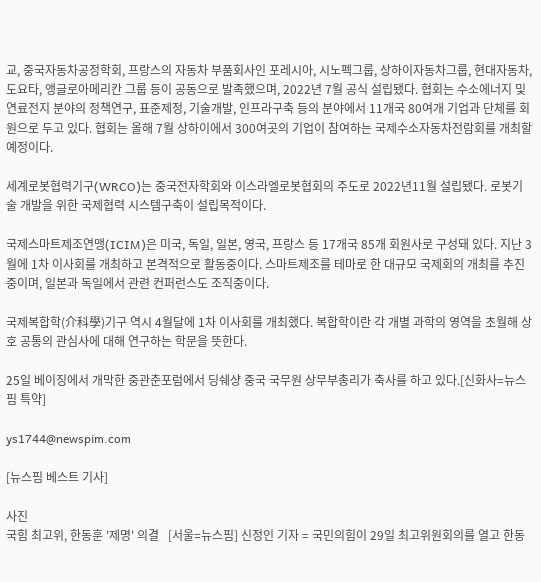교, 중국자동차공정학회, 프랑스의 자동차 부품회사인 포레시아, 시노펙그룹, 상하이자동차그룹, 현대자동차, 도요타, 앵글로아메리칸 그룹 등이 공동으로 발족했으며, 2022년 7월 공식 설립됐다. 협회는 수소에너지 및 연료전지 분야의 정책연구, 표준제정, 기술개발, 인프라구축 등의 분야에서 11개국 80여개 기업과 단체를 회원으로 두고 있다. 협회는 올해 7월 상하이에서 300여곳의 기업이 참여하는 국제수소자동차전람회를 개최할 예정이다.

세계로봇협력기구(WRCO)는 중국전자학회와 이스라엘로봇협회의 주도로 2022년11월 설립됐다. 로봇기술 개발을 위한 국제협력 시스템구축이 설립목적이다.

국제스마트제조연맹(ICIM)은 미국, 독일, 일본, 영국, 프랑스 등 17개국 85개 회원사로 구성돼 있다. 지난 3월에 1차 이사회를 개최하고 본격적으로 활동중이다. 스마트제조를 테마로 한 대규모 국제회의 개최를 추진중이며, 일본과 독일에서 관련 컨퍼런스도 조직중이다.

국제복합학(介科學)기구 역시 4월달에 1차 이사회를 개최했다. 복합학이란 각 개별 과학의 영역을 초월해 상호 공통의 관심사에 대해 연구하는 학문을 뜻한다.

25일 베이징에서 개막한 중관춘포럼에서 딩쉐샹 중국 국무원 상무부총리가 축사를 하고 있다.[신화사=뉴스핌 특약]

ys1744@newspim.com

[뉴스핌 베스트 기사]

사진
국힘 최고위, 한동훈 '제명' 의결   [서울=뉴스핌] 신정인 기자 = 국민의힘이 29일 최고위원회의를 열고 한동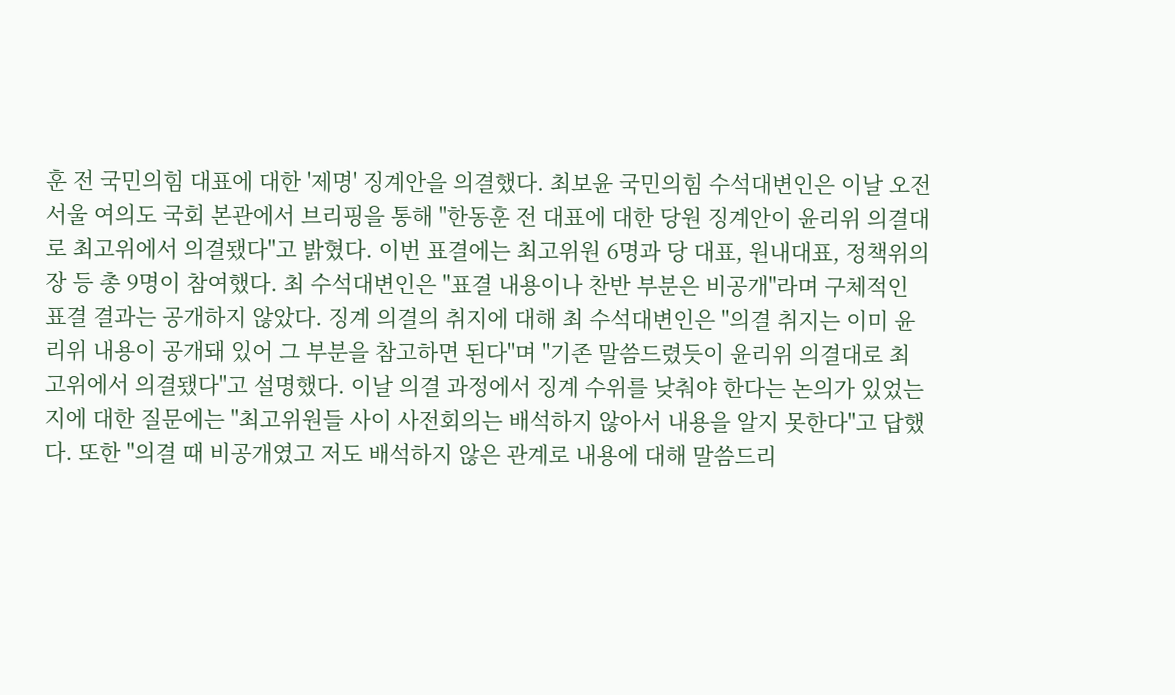훈 전 국민의힘 대표에 대한 '제명' 징계안을 의결했다. 최보윤 국민의힘 수석대변인은 이날 오전 서울 여의도 국회 본관에서 브리핑을 통해 "한동훈 전 대표에 대한 당원 징계안이 윤리위 의결대로 최고위에서 의결됐다"고 밝혔다. 이번 표결에는 최고위원 6명과 당 대표, 원내대표, 정책위의장 등 총 9명이 참여했다. 최 수석대변인은 "표결 내용이나 찬반 부분은 비공개"라며 구체적인 표결 결과는 공개하지 않았다. 징계 의결의 취지에 대해 최 수석대변인은 "의결 취지는 이미 윤리위 내용이 공개돼 있어 그 부분을 참고하면 된다"며 "기존 말씀드렸듯이 윤리위 의결대로 최고위에서 의결됐다"고 설명했다. 이날 의결 과정에서 징계 수위를 낮춰야 한다는 논의가 있었는지에 대한 질문에는 "최고위원들 사이 사전회의는 배석하지 않아서 내용을 알지 못한다"고 답했다. 또한 "의결 때 비공개였고 저도 배석하지 않은 관계로 내용에 대해 말씀드리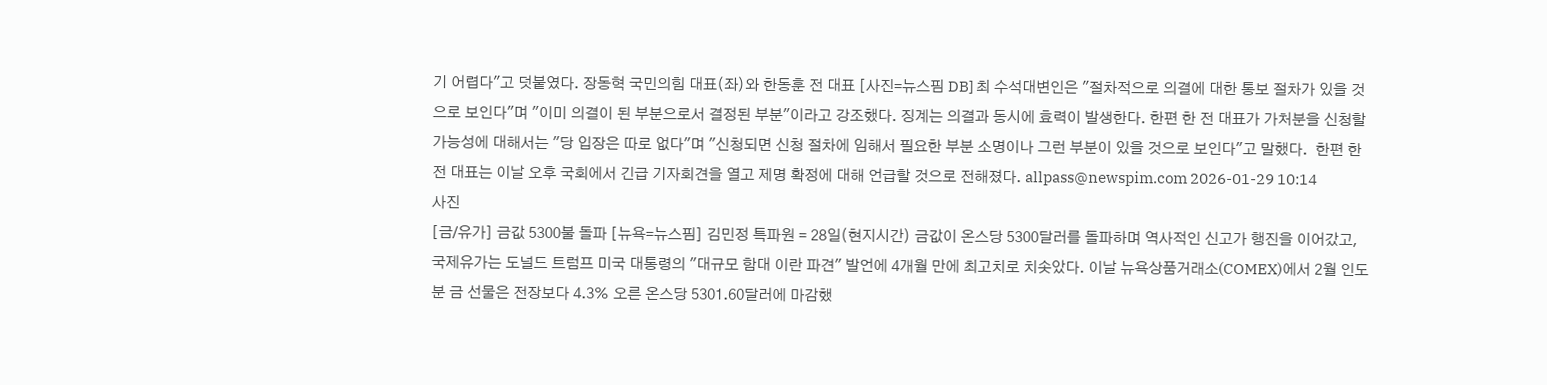기 어렵다"고 덧붙였다. 장동혁 국민의힘 대표(좌)와 한동훈 전 대표 [사진=뉴스핌 DB] 최 수석대변인은 "절차적으로 의결에 대한 통보 절차가 있을 것으로 보인다"며 "이미 의결이 된 부분으로서 결정된 부분"이라고 강조했다. 징계는 의결과 동시에 효력이 발생한다. 한편 한 전 대표가 가처분을 신청할 가능성에 대해서는 "당 입장은 따로 없다"며 "신청되면 신청 절차에 임해서 필요한 부분 소명이나 그런 부분이 있을 것으로 보인다"고 말했다.  한편 한 전 대표는 이날 오후 국회에서 긴급 기자회견을 열고 제명 확정에 대해 언급할 것으로 전해졌다. allpass@newspim.com 2026-01-29 10:14
사진
[금/유가] 금값 5300불 돌파 [뉴욕=뉴스핌] 김민정 특파원 = 28일(현지시간) 금값이 온스당 5300달러를 돌파하며 역사적인 신고가 행진을 이어갔고, 국제유가는 도널드 트럼프 미국 대통령의 "대규모 함대 이란 파견" 발언에 4개월 만에 최고치로 치솟았다. 이날 뉴욕상품거래소(COMEX)에서 2월 인도분 금 선물은 전장보다 4.3% 오른 온스당 5301.60달러에 마감했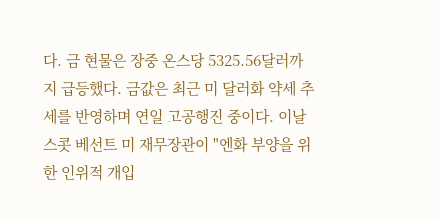다. 금 현물은 장중 온스당 5325.56달러까지 급등했다. 금값은 최근 미 달러화 약세 추세를 반영하며 연일 고공행진 중이다. 이날 스콧 베선트 미 재무장관이 "엔화 부양을 위한 인위적 개입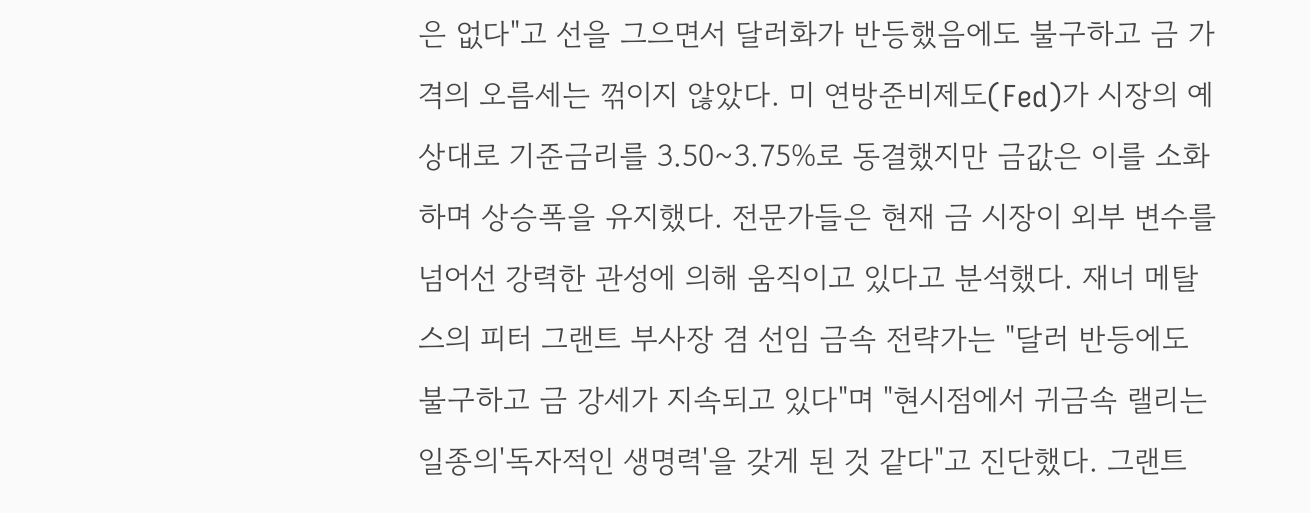은 없다"고 선을 그으면서 달러화가 반등했음에도 불구하고 금 가격의 오름세는 꺾이지 않았다. 미 연방준비제도(Fed)가 시장의 예상대로 기준금리를 3.50~3.75%로 동결했지만 금값은 이를 소화하며 상승폭을 유지했다. 전문가들은 현재 금 시장이 외부 변수를 넘어선 강력한 관성에 의해 움직이고 있다고 분석했다. 재너 메탈스의 피터 그랜트 부사장 겸 선임 금속 전략가는 "달러 반등에도 불구하고 금 강세가 지속되고 있다"며 "현시점에서 귀금속 랠리는 일종의'독자적인 생명력'을 갖게 된 것 같다"고 진단했다. 그랜트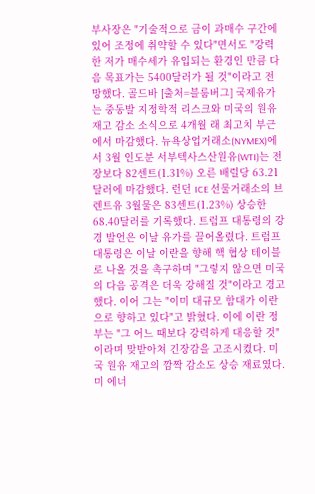부사장은 "기술적으로 금이 과매수 구간에 있어 조정에 취약할 수 있다"면서도 "강력한 저가 매수세가 유입되는 환경인 만큼 다음 목표가는 5400달러가 될 것"이라고 전망했다. 골드바 [출처=블룸버그] 국제유가는 중동발 지정학적 리스크와 미국의 원유 재고 감소 소식으로 4개월 래 최고치 부근에서 마감했다. 뉴욕상업거래소(NYMEX)에서 3월 인도분 서부텍사스산원유(WTI)는 전장보다 82센트(1.31%) 오른 배럴당 63.21달러에 마감했다. 런던 ICE 선물거래소의 브렌트유 3월물은 83센트(1.23%) 상승한 68.40달러를 기록했다. 트럼프 대통령의 강경 발언은 이날 유가를 끌어올렸다. 트럼프 대통령은 이날 이란을 향해 핵 협상 테이블로 나올 것을 촉구하며 "그렇지 않으면 미국의 다음 공격은 더욱 강해질 것"이라고 경고했다. 이어 그는 "이미 대규모 함대가 이란으로 향하고 있다"고 밝혔다. 이에 이란 정부는 "그 어느 때보다 강력하게 대응할 것"이라며 맞받아쳐 긴장감을 고조시켰다. 미국 원유 재고의 깜짝 감소도 상승 재료였다. 미 에너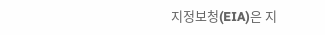지정보청(EIA)은 지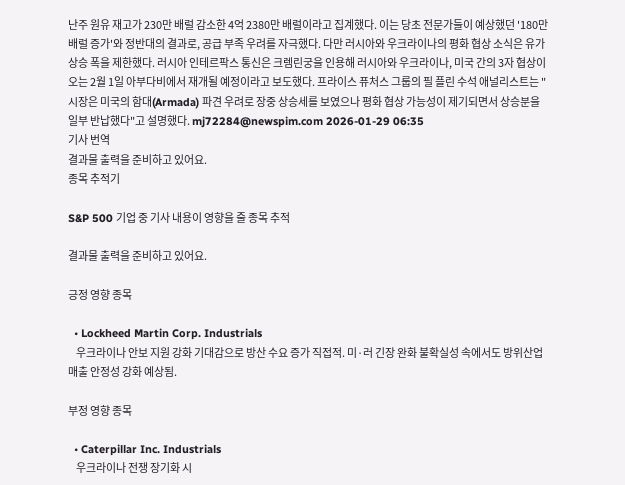난주 원유 재고가 230만 배럴 감소한 4억 2380만 배럴이라고 집계했다. 이는 당초 전문가들이 예상했던 '180만 배럴 증가'와 정반대의 결과로, 공급 부족 우려를 자극했다. 다만 러시아와 우크라이나의 평화 협상 소식은 유가상승 폭을 제한했다. 러시아 인테르팍스 통신은 크렘린궁을 인용해 러시아와 우크라이나, 미국 간의 3자 협상이 오는 2월 1일 아부다비에서 재개될 예정이라고 보도했다. 프라이스 퓨처스 그룹의 필 플린 수석 애널리스트는 "시장은 미국의 함대(Armada) 파견 우려로 장중 상승세를 보였으나 평화 협상 가능성이 제기되면서 상승분을 일부 반납했다"고 설명했다. mj72284@newspim.com 2026-01-29 06:35
기사 번역
결과물 출력을 준비하고 있어요.
종목 추적기

S&P 500 기업 중 기사 내용이 영향을 줄 종목 추적

결과물 출력을 준비하고 있어요.

긍정 영향 종목

  • Lockheed Martin Corp. Industrials
    우크라이나 안보 지원 강화 기대감으로 방산 수요 증가 직접적. 미·러 긴장 완화 불확실성 속에서도 방위산업 매출 안정성 강화 예상됨.

부정 영향 종목

  • Caterpillar Inc. Industrials
    우크라이나 전쟁 장기화 시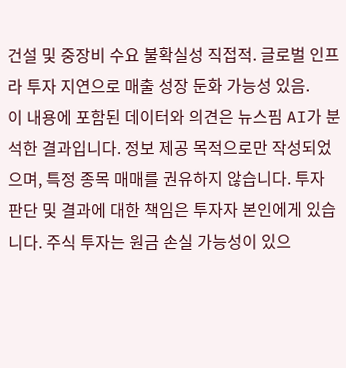건설 및 중장비 수요 불확실성 직접적. 글로벌 인프라 투자 지연으로 매출 성장 둔화 가능성 있음.
이 내용에 포함된 데이터와 의견은 뉴스핌 AI가 분석한 결과입니다. 정보 제공 목적으로만 작성되었으며, 특정 종목 매매를 권유하지 않습니다. 투자 판단 및 결과에 대한 책임은 투자자 본인에게 있습니다. 주식 투자는 원금 손실 가능성이 있으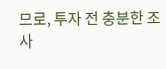므로, 투자 전 충분한 조사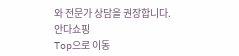와 전문가 상담을 권장합니다.
안다쇼핑
Top으로 이동